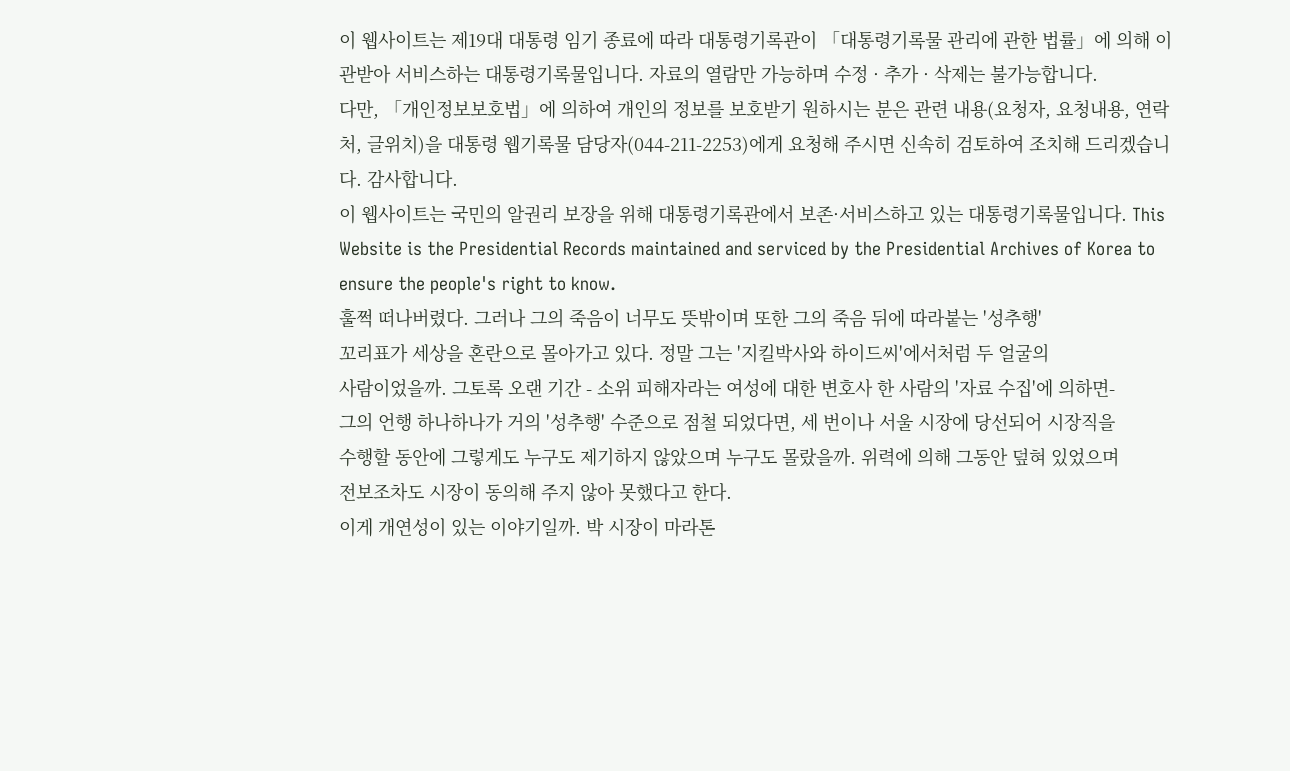이 웹사이트는 제19대 대통령 임기 종료에 따라 대통령기록관이 「대통령기록물 관리에 관한 법률」에 의해 이관받아 서비스하는 대통령기록물입니다. 자료의 열람만 가능하며 수정 · 추가 · 삭제는 불가능합니다.
다만, 「개인정보보호법」에 의하여 개인의 정보를 보호받기 원하시는 분은 관련 내용(요청자, 요청내용, 연락처, 글위치)을 대통령 웹기록물 담당자(044-211-2253)에게 요청해 주시면 신속히 검토하여 조치해 드리겠습니다. 감사합니다.
이 웹사이트는 국민의 알권리 보장을 위해 대통령기록관에서 보존·서비스하고 있는 대통령기록물입니다. This Website is the Presidential Records maintained and serviced by the Presidential Archives of Korea to ensure the people's right to know.
훌쩍 떠나버렸다. 그러나 그의 죽음이 너무도 뜻밖이며 또한 그의 죽음 뒤에 따라붙는 '성추행'
꼬리표가 세상을 혼란으로 몰아가고 있다. 정말 그는 '지킬박사와 하이드씨'에서처럼 두 얼굴의
사람이었을까. 그토록 오랜 기간 - 소위 피해자라는 여성에 대한 변호사 한 사람의 '자료 수집'에 의하면-
그의 언행 하나하나가 거의 '성추행' 수준으로 점철 되었다면, 세 번이나 서울 시장에 당선되어 시장직을
수행할 동안에 그렇게도 누구도 제기하지 않았으며 누구도 몰랐을까. 위력에 의해 그동안 덮혀 있었으며
전보조차도 시장이 동의해 주지 않아 못했다고 한다.
이게 개연성이 있는 이야기일까. 박 시장이 마라톤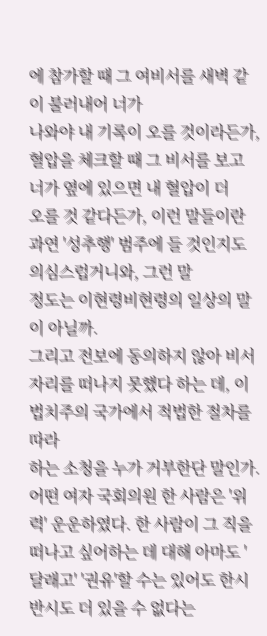에 참가할 때 그 여비서를 새벽 같이 불러내어 너가
나와야 내 기록이 오를 것이라든가, 혈압을 체크할 때 그 비서를 보고 너가 옆에 있으면 내 혈압이 더
오를 것 같다든가, 이런 말들이란 과연 '성추행' 범주에 들 것인지도 의심스럽거니와, 그런 말
정도는 이현령비현령의 일상의 말이 아닐까.
그리고 전보에 동의하지 않아 비서 자리를 떠나지 못했다 하는 데, 이 법치주의 국가에서 적법한 절차를 따라
하는 소청을 누가 거부한단 말인가. 어떤 여자 국회의원 한 사람은 '위력' 운운하였다. 한 사람이 그 직을
떠나고 싶어하는 데 대해 아마도 '달래고' '권유'할 수는 있어도 한시반시도 더 있을 수 없다는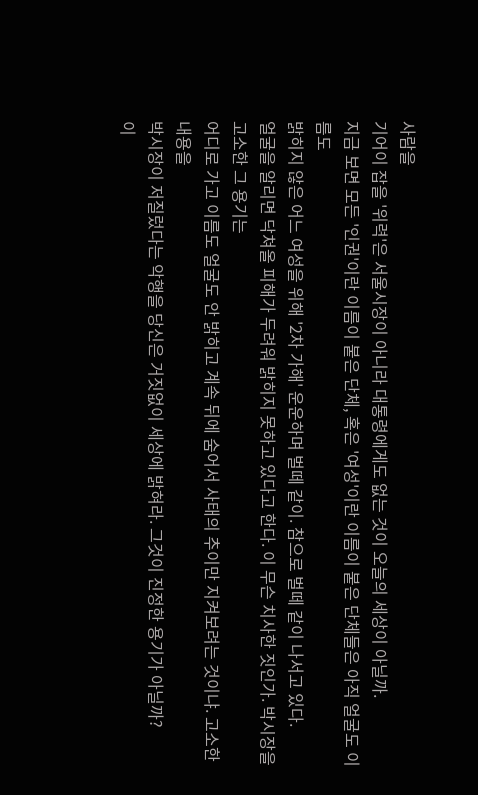사람을
기어이 잡을 '위력'은 서울시장이 아니라 대통령에게도 없는 것이 오늘의 세상이 아닐까.
지금 보면 모든 '인권'이란 이름이 붙은 단체, 혹은 '여성'이란 이름이 붙은 단체들은 아직 얼굴도 이름도
밝히지 않은 어느 여성을 위해 '2차 가해' 운운하며 벌떼 같이. 참으로 벌떼 같이 나서고 있다.
얼굴을 알리면 닥쳐올 피해가 두려워 밝히지 못하고 있다고 한다. 이 무슨 치사한 짓인가. 박시장을 고소한 그 용기는
어디로 가고 이름도 얼굴도 안 밝히고 계속 뒤에 숨어서 사태의 추이만 지켜보려는 것이냐. 고소한 내용을
박시장이 저질렀다는 악행을 당신은 거짓없이 세상에 밝혀라. 그것이 진정한 용기가 아닐까?
이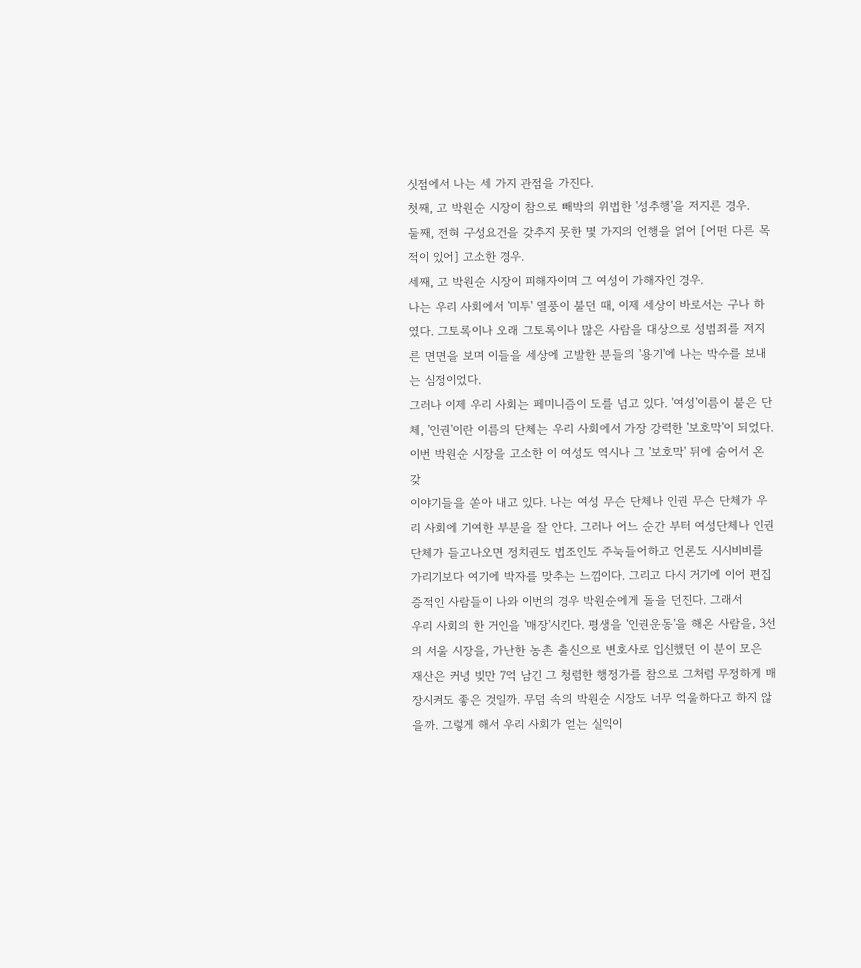싯점에서 나는 세 가지 관점을 가진다.
첫째, 고 박원순 시장이 참으로 빼박의 위법한 '성추행'을 저지른 경우.
둘째, 전혀 구성요건을 갖추지 못한 몇 가지의 언행을 얽어 [어떤 다른 목적이 있어] 고소한 경우.
세째, 고 박원순 시장이 피해자이며 그 여성이 가해자인 경우.
나는 우리 사회에서 '미투' 열풍이 불던 때, 이제 세상이 바로서는 구나 하였다. 그토록이나 오래 그토록이나 많은 사람을 대상으로 성범죄를 저지른 면면을 보며 이들을 세상에 고발한 분들의 '용기'에 나는 박수를 보내는 심정이었다.
그러나 이제 우리 사회는 페미니즘이 도를 넘고 있다. '여성'이름이 붙은 단체, '인권'이란 이름의 단체는 우리 사회에서 가장 강력한 '보호막'이 되었다. 이번 박원순 시장을 고소한 이 여성도 역시나 그 '보호막' 뒤에 숨어서 온갖
이야기들을 쏟아 내고 있다. 나는 여성 무슨 단체나 인권 무슨 단체가 우리 사회에 기여한 부분을 잘 안다. 그러나 어느 순간 부터 여성단체나 인권단체가 들고나오면 정치권도 법조인도 주눅들어하고 언론도 시시비비를 가리기보다 여기에 박자를 맞추는 느낌이다. 그리고 다시 거기에 이어 편집증적인 사람들이 나와 이번의 경우 박원순에게 돌을 던진다. 그래서
우리 사회의 한 거인을 '매장'시킨다. 평생을 '인권운동'을 해온 사람을, 3선의 서울 시장을, 가난한 농촌 출신으로 변호사로 입신했던 이 분이 모은 재산은 커녕 빚만 7억 남긴 그 청렴한 행정가를 참으로 그처럼 무정하게 매장시켜도 좋은 것일까. 무덤 속의 박원순 시장도 너무 억울하다고 하지 않을까. 그렇게 해서 우리 사회가 얻는 실익이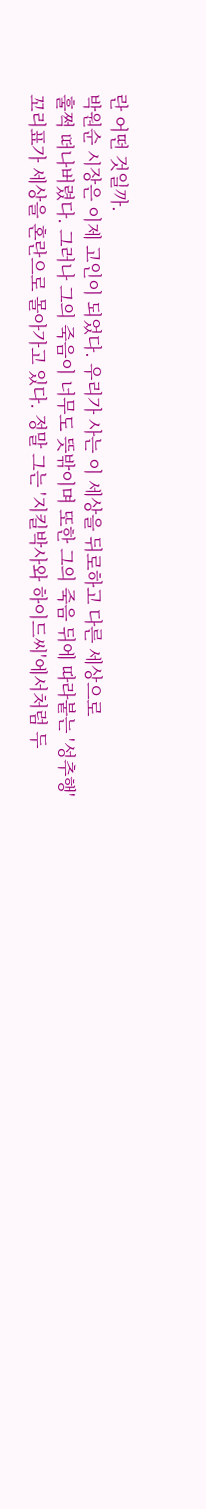란 어떤 것일까.
박원순 시장은 이제 고인이 되었다. 우리가 사는 이 세상을 뒤로하고 다른 세상으로
훌쩍 떠나버렸다. 그러나 그의 죽음이 너무도 뜻밖이며 또한 그의 죽음 뒤에 따라붙는 '성추행'
꼬리표가 세상을 혼란으로 몰아가고 있다. 정말 그는 '지킬박사와 하이드씨'에서처럼 두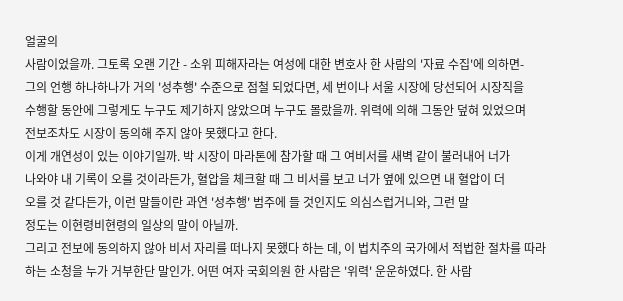얼굴의
사람이었을까. 그토록 오랜 기간 - 소위 피해자라는 여성에 대한 변호사 한 사람의 '자료 수집'에 의하면-
그의 언행 하나하나가 거의 '성추행' 수준으로 점철 되었다면, 세 번이나 서울 시장에 당선되어 시장직을
수행할 동안에 그렇게도 누구도 제기하지 않았으며 누구도 몰랐을까. 위력에 의해 그동안 덮혀 있었으며
전보조차도 시장이 동의해 주지 않아 못했다고 한다.
이게 개연성이 있는 이야기일까. 박 시장이 마라톤에 참가할 때 그 여비서를 새벽 같이 불러내어 너가
나와야 내 기록이 오를 것이라든가, 혈압을 체크할 때 그 비서를 보고 너가 옆에 있으면 내 혈압이 더
오를 것 같다든가, 이런 말들이란 과연 '성추행' 범주에 들 것인지도 의심스럽거니와, 그런 말
정도는 이현령비현령의 일상의 말이 아닐까.
그리고 전보에 동의하지 않아 비서 자리를 떠나지 못했다 하는 데, 이 법치주의 국가에서 적법한 절차를 따라
하는 소청을 누가 거부한단 말인가. 어떤 여자 국회의원 한 사람은 '위력' 운운하였다. 한 사람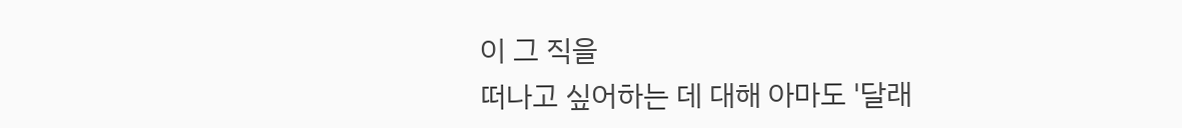이 그 직을
떠나고 싶어하는 데 대해 아마도 '달래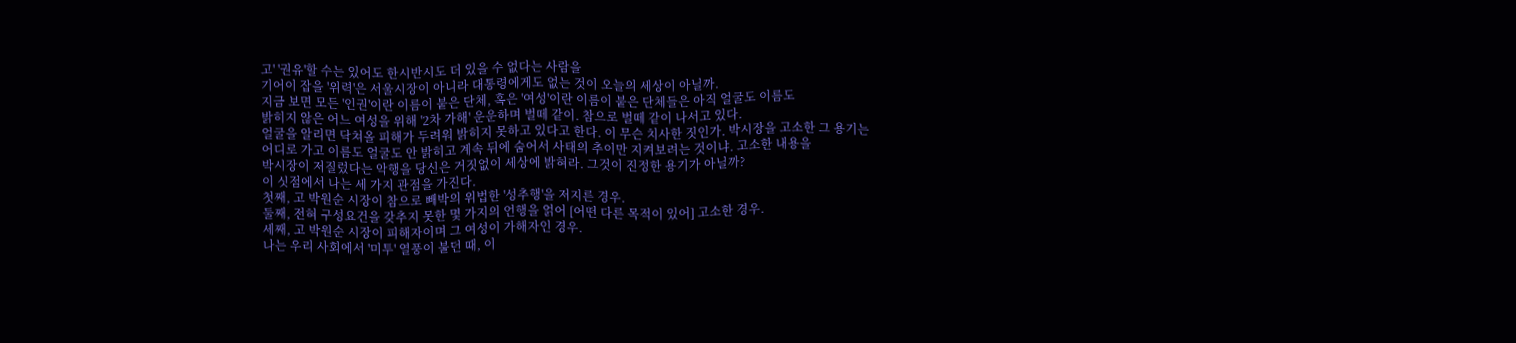고' '권유'할 수는 있어도 한시반시도 더 있을 수 없다는 사람을
기어이 잡을 '위력'은 서울시장이 아니라 대통령에게도 없는 것이 오늘의 세상이 아닐까.
지금 보면 모든 '인권'이란 이름이 붙은 단체, 혹은 '여성'이란 이름이 붙은 단체들은 아직 얼굴도 이름도
밝히지 않은 어느 여성을 위해 '2차 가해' 운운하며 벌떼 같이. 참으로 벌떼 같이 나서고 있다.
얼굴을 알리면 닥쳐올 피해가 두려워 밝히지 못하고 있다고 한다. 이 무슨 치사한 짓인가. 박시장을 고소한 그 용기는
어디로 가고 이름도 얼굴도 안 밝히고 계속 뒤에 숨어서 사태의 추이만 지켜보려는 것이냐. 고소한 내용을
박시장이 저질렀다는 악행을 당신은 거짓없이 세상에 밝혀라. 그것이 진정한 용기가 아닐까?
이 싯점에서 나는 세 가지 관점을 가진다.
첫째, 고 박원순 시장이 참으로 빼박의 위법한 '성추행'을 저지른 경우.
둘째, 전혀 구성요건을 갖추지 못한 몇 가지의 언행을 얽어 [어떤 다른 목적이 있어] 고소한 경우.
세째, 고 박원순 시장이 피해자이며 그 여성이 가해자인 경우.
나는 우리 사회에서 '미투' 열풍이 불던 때, 이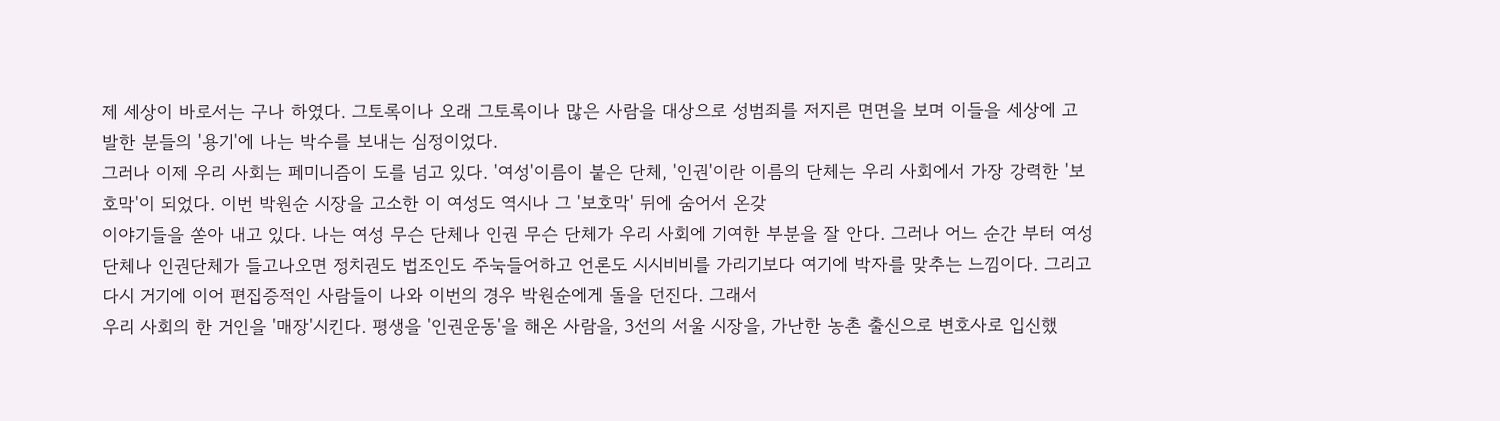제 세상이 바로서는 구나 하였다. 그토록이나 오래 그토록이나 많은 사람을 대상으로 성범죄를 저지른 면면을 보며 이들을 세상에 고발한 분들의 '용기'에 나는 박수를 보내는 심정이었다.
그러나 이제 우리 사회는 페미니즘이 도를 넘고 있다. '여성'이름이 붙은 단체, '인권'이란 이름의 단체는 우리 사회에서 가장 강력한 '보호막'이 되었다. 이번 박원순 시장을 고소한 이 여성도 역시나 그 '보호막' 뒤에 숨어서 온갖
이야기들을 쏟아 내고 있다. 나는 여성 무슨 단체나 인권 무슨 단체가 우리 사회에 기여한 부분을 잘 안다. 그러나 어느 순간 부터 여성단체나 인권단체가 들고나오면 정치권도 법조인도 주눅들어하고 언론도 시시비비를 가리기보다 여기에 박자를 맞추는 느낌이다. 그리고 다시 거기에 이어 편집증적인 사람들이 나와 이번의 경우 박원순에게 돌을 던진다. 그래서
우리 사회의 한 거인을 '매장'시킨다. 평생을 '인권운동'을 해온 사람을, 3선의 서울 시장을, 가난한 농촌 출신으로 변호사로 입신했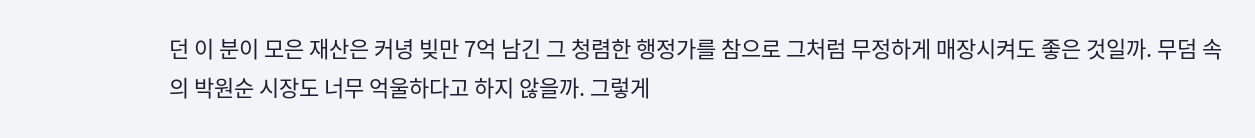던 이 분이 모은 재산은 커녕 빚만 7억 남긴 그 청렴한 행정가를 참으로 그처럼 무정하게 매장시켜도 좋은 것일까. 무덤 속의 박원순 시장도 너무 억울하다고 하지 않을까. 그렇게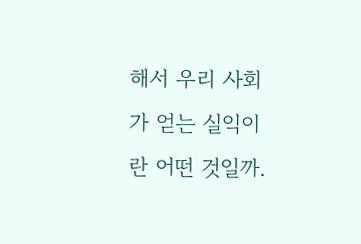해서 우리 사회가 얻는 실익이란 어떤 것일까.